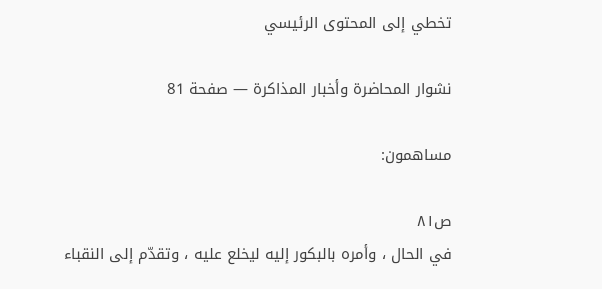تخطي إلى المحتوى الرئيسي

نشوار المحاضرة وأخبار المذاكرة — صفحة 81

مساهمون:

ص٨١
في الحال ، وأمره بالبكور إليه ليخلع عليه ، وتقدّم إلى النقباء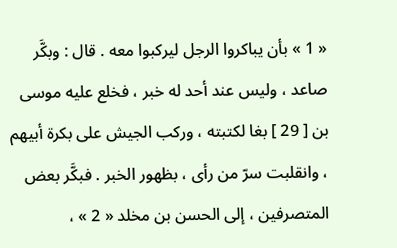« 1 » بأن يباكروا الرجل ليركبوا معه . قال : وبكَّر صاعد ، وليس عند أحد له خبر ، فخلع عليه موسى بن [ 29 ] بغا لكتبته ، وركب الجيش على بكرة أبيهم ، وانقلبت سرّ من رأى ، بظهور الخبر . فبكَّر بعض المتصرفين ، إلى الحسن بن مخلد « 2 » ،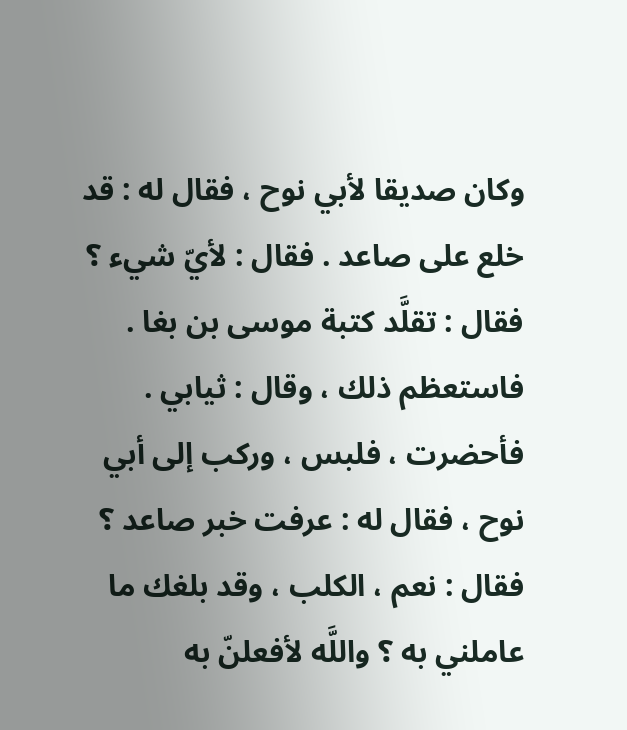وكان صديقا لأبي نوح ، فقال له : قد خلع على صاعد . فقال : لأيّ شيء ؟ فقال : تقلَّد كتبة موسى بن بغا . فاستعظم ذلك ، وقال : ثيابي . فأحضرت ، فلبس ، وركب إلى أبي نوح ، فقال له : عرفت خبر صاعد ؟ فقال : نعم ، الكلب ، وقد بلغك ما عاملني به ؟ واللَّه لأفعلنّ به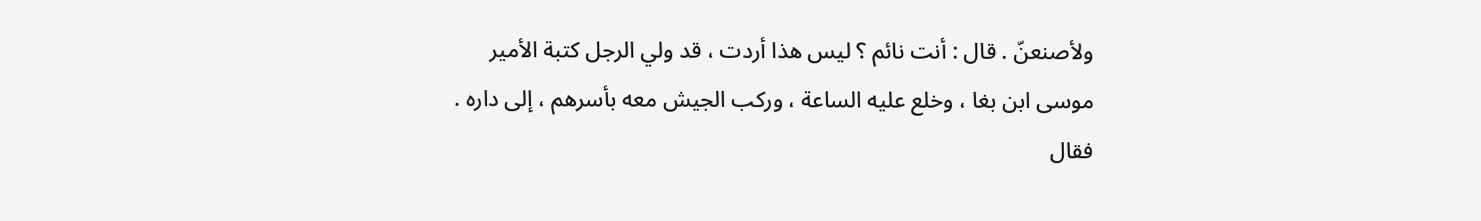ولأصنعنّ . قال : أنت نائم ؟ ليس هذا أردت ، قد ولي الرجل كتبة الأمير موسى ابن بغا ، وخلع عليه الساعة ، وركب الجيش معه بأسرهم ، إلى داره . فقال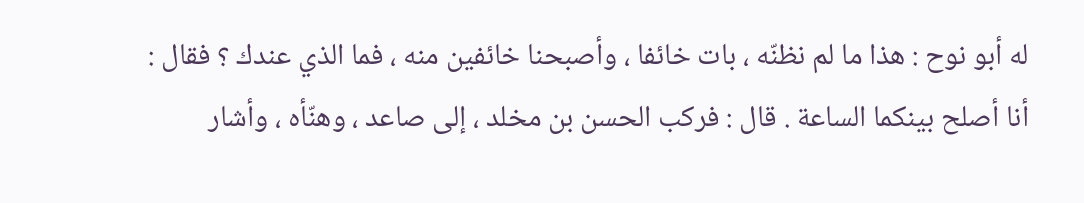له أبو نوح : هذا ما لم نظنّه ، بات خائفا ، وأصبحنا خائفين منه ، فما الذي عندك ؟ فقال : أنا أصلح بينكما الساعة . قال : فركب الحسن بن مخلد ، إلى صاعد ، وهنّأه ، وأشار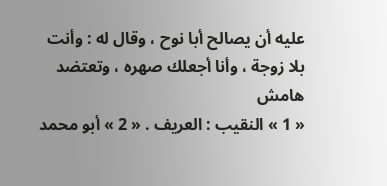عليه أن يصالح أبا نوح ، وقال له : وأنت بلا زوجة ، وأنا أجعلك صهره ، وتعتضد
هامش
« 1 » النقيب : العريف . « 2 » أبو محمد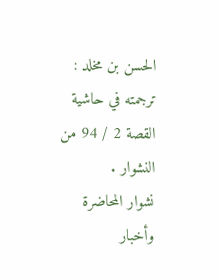الحسن بن مخلد : ترجمته في حاشية القصة 2 / 94 من النشوار .
نشوار المحاضرة وأخبار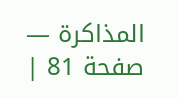المذاكرة — صفحة 81 |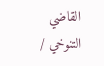القاضي التنوخي /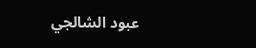عبود الشالجي